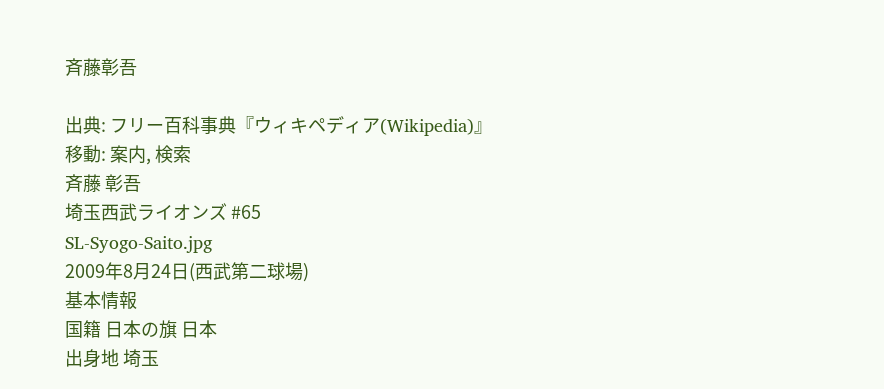斉藤彰吾

出典: フリー百科事典『ウィキペディア(Wikipedia)』
移動: 案内, 検索
斉藤 彰吾
埼玉西武ライオンズ #65
SL-Syogo-Saito.jpg
2009年8月24日(西武第二球場)
基本情報
国籍 日本の旗 日本
出身地 埼玉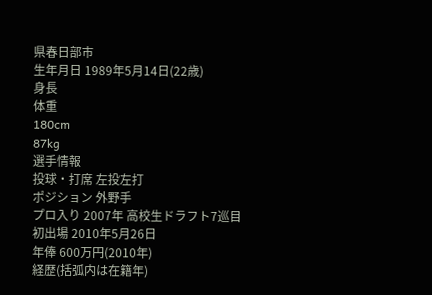県春日部市
生年月日 1989年5月14日(22歳)
身長
体重
180cm
87kg
選手情報
投球・打席 左投左打
ポジション 外野手
プロ入り 2007年 高校生ドラフト7巡目
初出場 2010年5月26日
年俸 600万円(2010年)
経歴(括弧内は在籍年)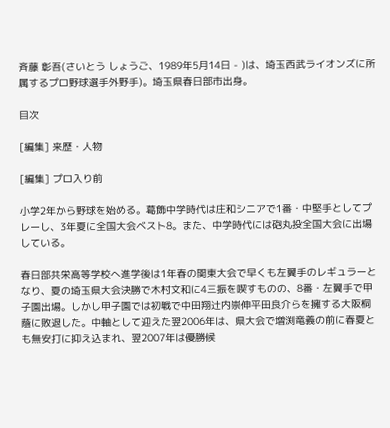斉藤 彰吾(さいとう しょうご、1989年5月14日 - )は、埼玉西武ライオンズに所属するプロ野球選手外野手)。埼玉県春日部市出身。

目次

[編集] 来歴・人物

[編集] プロ入り前

小学2年から野球を始める。葛飾中学時代は庄和シニアで1番・中堅手としてプレーし、3年夏に全国大会ベスト8。また、中学時代には砲丸投全国大会に出場している。

春日部共栄高等学校へ進学後は1年春の関東大会で早くも左翼手のレギュラーとなり、夏の埼玉県大会決勝で木村文和に4三振を喫すものの、8番・左翼手で甲子園出場。しかし甲子園では初戦で中田翔辻内崇伸平田良介らを擁する大阪桐蔭に敗退した。中軸として迎えた翌2006年は、県大会で増渕竜義の前に春夏とも無安打に抑え込まれ、翌2007年は優勝候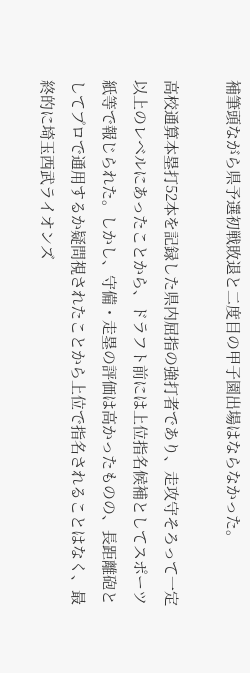補筆頭ながら県予選初戦敗退と二度目の甲子園出場はならなかった。

高校通算本塁打52本を記録した県内屈指の強打者であり、走攻守そろって一定以上のレベルにあったことから、ドラフト前には上位指名候補としてスポーツ紙等で報じられた。しかし、守備・走塁の評価は高かったものの、長距離砲としてプロで通用するか疑問視されたことから上位で指名されることはなく、最終的に埼玉西武ライオンズ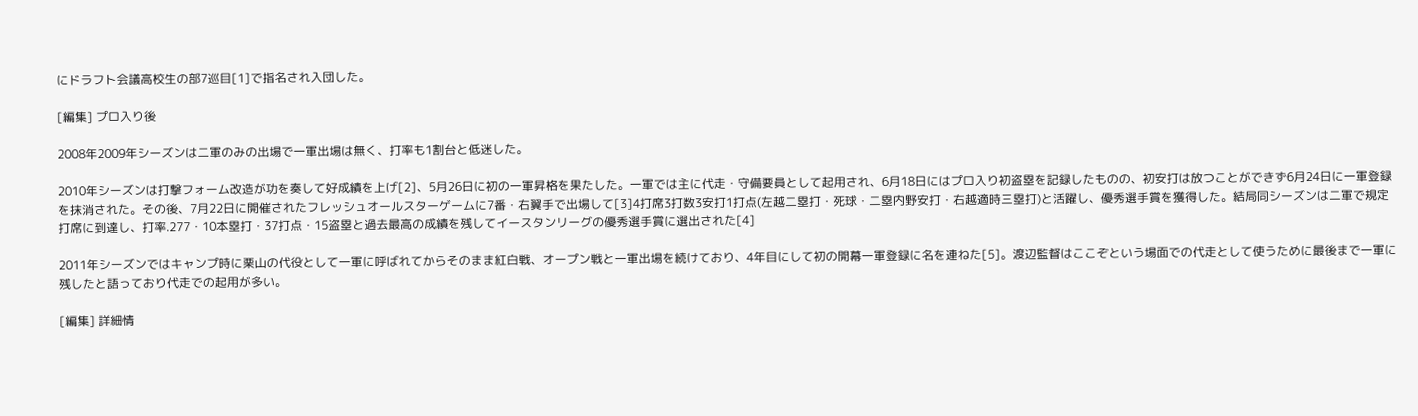にドラフト会議高校生の部7巡目[1]で指名され入団した。

[編集] プロ入り後

2008年2009年シーズンは二軍のみの出場で一軍出場は無く、打率も1割台と低迷した。

2010年シーズンは打撃フォーム改造が功を奏して好成績を上げ[2]、5月26日に初の一軍昇格を果たした。一軍では主に代走・守備要員として起用され、6月18日にはプロ入り初盗塁を記録したものの、初安打は放つことができず6月24日に一軍登録を抹消された。その後、7月22日に開催されたフレッシュオールスターゲームに7番・右翼手で出場して[3]4打席3打数3安打1打点(左越二塁打・死球・二塁内野安打・右越適時三塁打)と活躍し、優秀選手賞を獲得した。結局同シーズンは二軍で規定打席に到達し、打率.277・10本塁打・37打点・15盗塁と過去最高の成績を残してイースタンリーグの優秀選手賞に選出された[4]

2011年シーズンではキャンプ時に栗山の代役として一軍に呼ばれてからそのまま紅白戦、オープン戦と一軍出場を続けており、4年目にして初の開幕一軍登録に名を連ねた[5]。渡辺監督はここぞという場面での代走として使うために最後まで一軍に残したと語っており代走での起用が多い。

[編集] 詳細情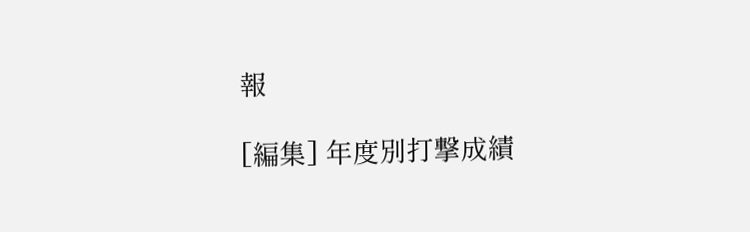報

[編集] 年度別打撃成績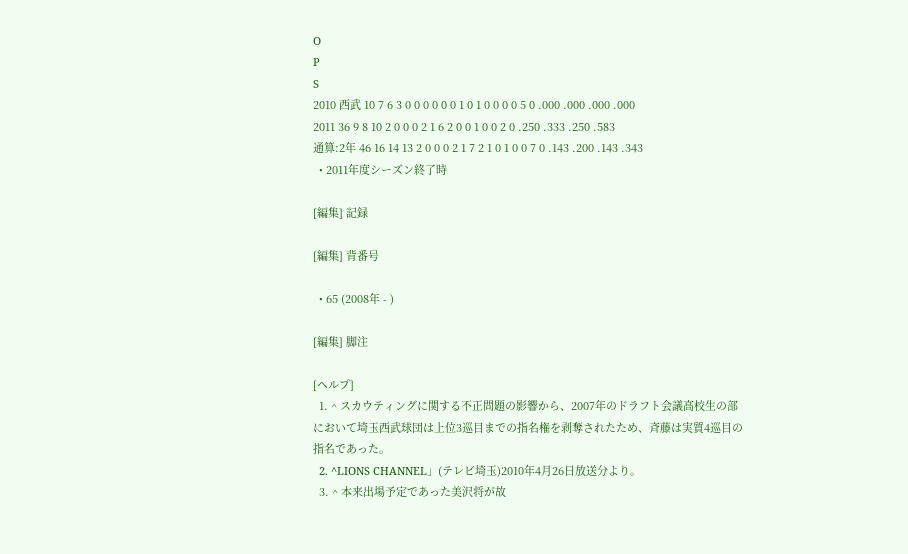O
P
S
2010 西武 10 7 6 3 0 0 0 0 0 0 1 0 1 0 0 0 0 5 0 .000 .000 .000 .000
2011 36 9 8 10 2 0 0 0 2 1 6 2 0 0 1 0 0 2 0 .250 .333 .250 .583
通算:2年 46 16 14 13 2 0 0 0 2 1 7 2 1 0 1 0 0 7 0 .143 .200 .143 .343
  • 2011年度シーズン終了時

[編集] 記録

[編集] 背番号

  • 65 (2008年 - )

[編集] 脚注

[ヘルプ]
  1. ^ スカウティングに関する不正問題の影響から、2007年のドラフト会議高校生の部において埼玉西武球団は上位3巡目までの指名権を剥奪されたため、斉藤は実質4巡目の指名であった。
  2. ^LIONS CHANNEL」(テレビ埼玉)2010年4月26日放送分より。
  3. ^ 本来出場予定であった美沢将が故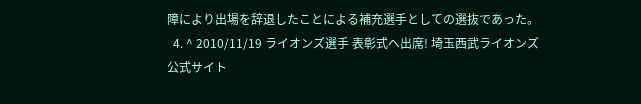障により出場を辞退したことによる補充選手としての選抜であった。
  4. ^ 2010/11/19 ライオンズ選手 表彰式へ出席! 埼玉西武ライオンズ公式サイト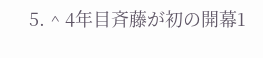5. ^ 4年目斉藤が初の開幕1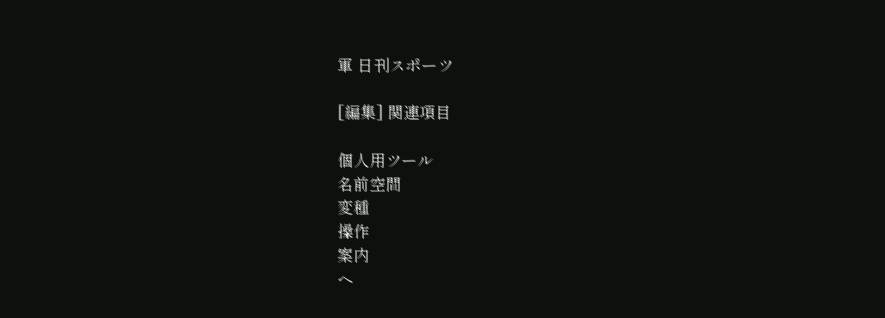軍 日刊スポーツ

[編集] 関連項目

個人用ツール
名前空間
変種
操作
案内
ヘ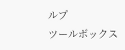ルプ
ツールボックス